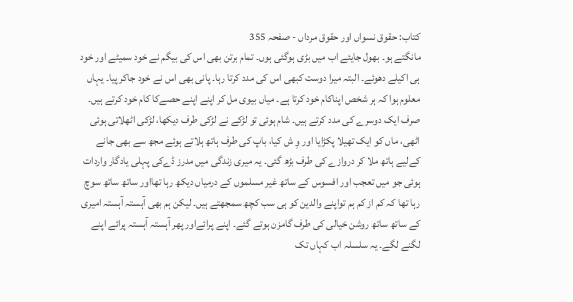کتاب: حقوق نسواں اور حقوق مرداں - صفحہ 355
مانگتے ہو۔ بھول جایئے اب میں بڑی ہوگئی ہوں۔ تمام برتن بھی اس کی بیگم نے خود سمیٹے اور خود ہی اکیلے دھوئے۔ البتہ میرا دوست کبھی اس کی مدد کرتا رہا۔ پانی بھی اس نے خود جاکر پیا۔ یہاں معلوم ہوا کہ ہر شخص اپناکام خود کرتا ہے۔ میاں بیوی مل کر اپنے اپنے حصےکا کام خود کرتے ہیں۔ صرف ایک دوسرے کی مدد کرتے ہیں۔ شام ہوئی تو لڑکے نے لڑکی طرف دیکھا، لڑکی اٹھلاتی ہوئی اٹھی، ماں کو ایک تھیلا پکڑایا اور وِ ش کیا، باپ کی طرف ہاتھ ہلاتے ہوئے مجھ سے بھی جانے کےلیے ہاتھ ملا کر دروازے کی طرف بڑھ گئی۔ یہ میری زندگی میں مدرز ڈےکی پہلی یادگار واردات ہوئی جو میں تعجب اور افسوس کے ساتھ غیر مسلموں کے درمیاں دیکھ رہا تھااور ساتھ ساتھ سوچ رہا تھا کہ کم از کم ہم تواپنے والدین کو ہی سب کچھ سمجھتے ہیں۔ لیکن ہم بھی آہستہ آہستہ امیری کے ساتھ ساتھ روشن خیالی کی طرف گامزن ہوتے گئے۔ اپنے پرائےاور پھر آہستہ آہستہ پرائے اپنے لگنے لگے۔ یہ سلسلہ اب کہاں تک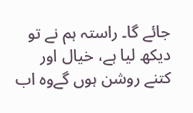جائے گا۔ راستہ ہم نے تو دیکھ لیا ہے، خیال اور کتنے روشن ہوں گےوہ اب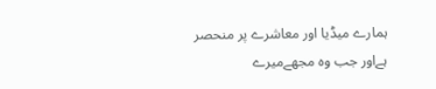ہمارے میڈیا اور معاشرے پر منحصر ہےاور جب وہ مجھےمیرے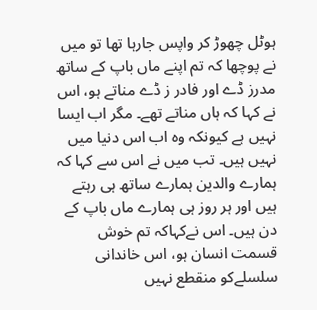ہوٹل چھوڑ کر واپس جارہا تھا تو میں نے پوچھا کہ تم اپنے ماں باپ کے ساتھ مدرز ڈے اور فادر ز ڈے مناتے ہو، اس نے کہا کہ ہاں مناتے تھے۔ مگر اب ایسا نہیں ہے کیونکہ وہ اب اس دنیا میں نہیں ہیں۔ تب میں نے اس سے کہا کہ ہمارے والدین ہمارے ساتھ ہی رہتے ہیں اور ہر روز ہی ہمارے ماں باپ کے دن ہیں۔ اس نےکہاکہ تم خوش قسمت انسان ہو، اس خاندانی سلسلےکو منقطع نہیں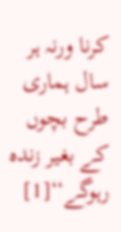کرنا ورنہ ہر سال ہماری طرح بچوں کے بغیر زندہ رہوگے‘‘[1]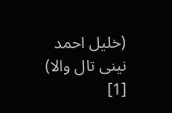(خلیل احمد نینی تال والا)
[1]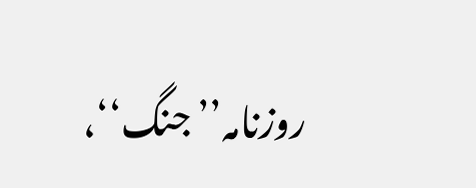روزنامہ’’جنگ‘‘،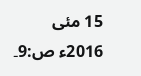15 مئی 2016ء ص:9۔